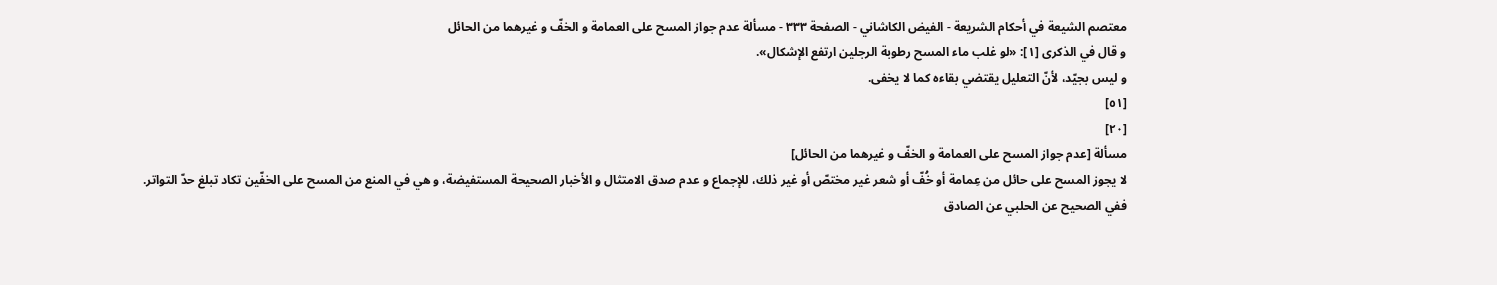معتصم الشيعة في أحكام الشريعة - الفيض الكاشاني - الصفحة ٣٣٣ - مسألة عدم جواز المسح على العمامة و الخفّ و غيرهما من الحائل
و قال في الذكرى [١]: «لو غلب ماء المسح رطوبة الرجلين ارتفع الإشكال».
و ليس بجيّد، لأنّ التعليل يقتضي بقاءه كما لا يخفى.
[٥١]
[٢٠]
مسألة [عدم جواز المسح على العمامة و الخفّ و غيرهما من الحائل]
لا يجوز المسح على حائل من عِمامة أو خُفّ أو شعر غير مختصّ أو غير ذلك، للإجماع و عدم صدق الامتثال و الأخبار الصحيحة المستفيضة، و هي في المنع من المسح على الخفّين تكاد تبلغ حدّ التواتر.
ففي الصحيح عن الحلبي عن الصادق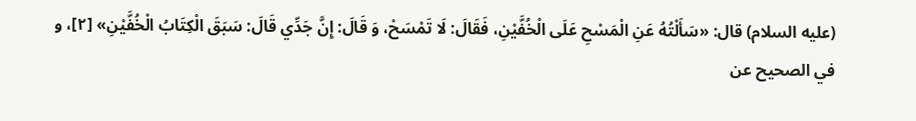(عليه السلام) قال: «سَأَلْتُهُ عَنِ الْمَسْحِ عَلَى الْخُفَّيْنِ، فَقَالَ: لَا تَمْسَحْ، وَ قَالَ: إِنَّ جَدِّي قَالَ: سَبَقَ الْكِتَابُ الْخُفَّيْنِ» [٢]، و في الصحيح عن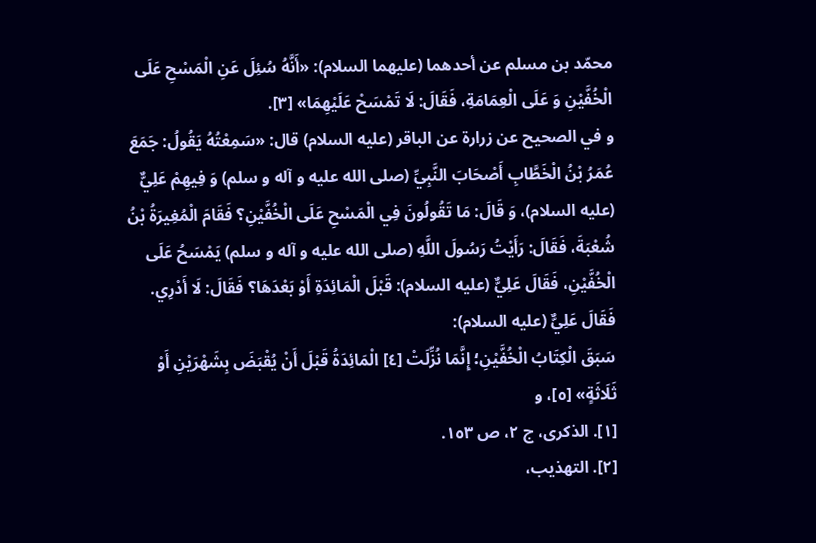محمّد بن مسلم عن أحدهما (عليهما السلام): «أَنَّهُ سُئِلَ عَنِ الْمَسْحِ عَلَى الْخُفَّيْنِ وَ عَلَى الْعِمَامَةِ، فَقَالَ: لَا تَمْسَحْ عَلَيْهِمَا» [٣].
و في الصحيح عن زرارة عن الباقر (عليه السلام) قال: «سَمِعْتُهُ يَقُولُ: جَمَعَ عُمَرُ بْنُ الْخَطَّابِ أَصْحَابَ النَّبِيِّ (صلى الله عليه و آله و سلم) وَ فِيهِمْ عَلِيٌّ (عليه السلام)، وَ قَالَ: مَا تَقُولُونَ فِي الْمَسْحِ عَلَى الْخُفَّيْنِ؟ فَقَامَ الْمُغِيرَةُ بْنُ شُعْبَةَ، فَقَالَ: رَأَيْتُ رَسُولَ اللَّهِ (صلى الله عليه و آله و سلم) يَمْسَحُ عَلَى الْخُفَّيْنِ، فَقَالَ عَلِيٌّ (عليه السلام): قَبْلَ الْمَائِدَةِ أَوْ بَعْدَهَا؟ فَقَالَ: لَا أَدْرِي. فَقَالَ عَلِيٌّ (عليه السلام):
سَبَقَ الْكِتَابُ الْخُفَّيْنِ؛ إِنَّمَا نُزِّلَتْ [٤] الْمَائِدَةُ قَبْلَ أَنْ يُقْبَضَ بِشَهْرَيْنِ أَوْ ثَلَاثَةٍ» [٥]، و
[١]. الذكرى، ج ٢، ص ١٥٣.
[٢]. التهذيب،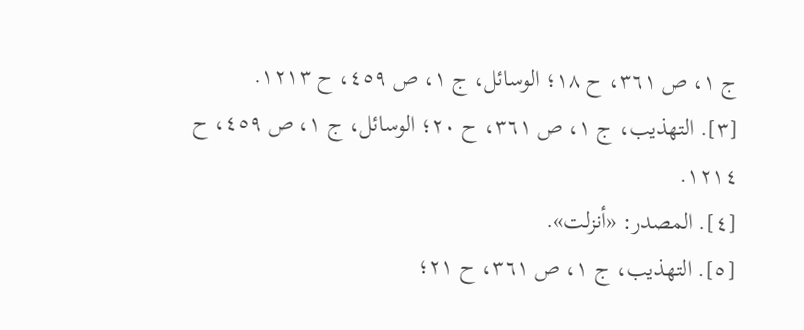ج ١، ص ٣٦١، ح ١٨؛ الوسائل، ج ١، ص ٤٥٩، ح ١٢١٣.
[٣]. التهذيب، ج ١، ص ٣٦١، ح ٢٠؛ الوسائل، ج ١، ص ٤٥٩، ح ١٢١٤.
[٤]. المصدر: «أنزلت».
[٥]. التهذيب، ج ١، ص ٣٦١، ح ٢١؛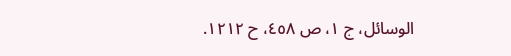الوسائل، ج ١، ص ٤٥٨، ح ١٢١٢.